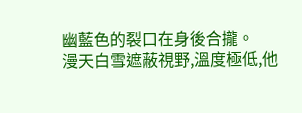幽藍色的裂口在身後合攏。
漫天白雪遮蔽視野,溫度極低,他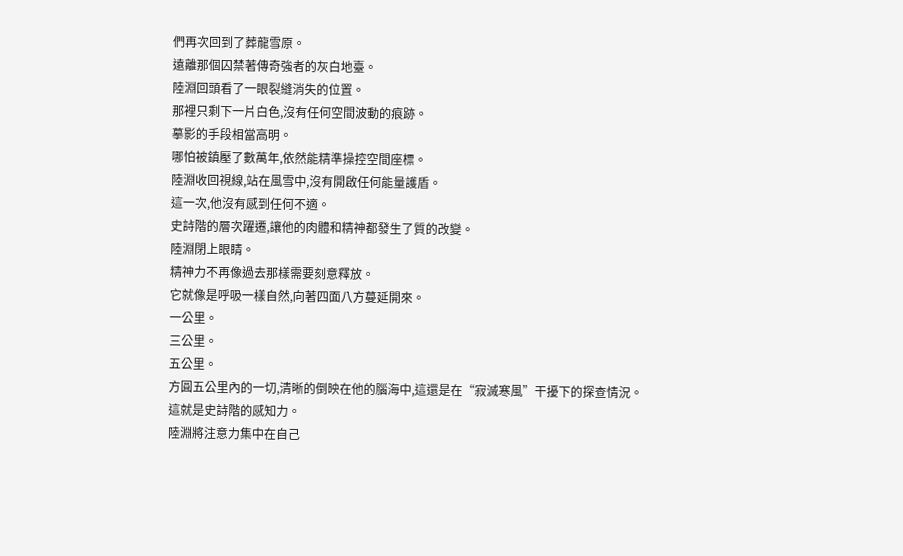們再次回到了葬龍雪原。
遠離那個囚禁著傳奇強者的灰白地臺。
陸淵回頭看了一眼裂縫消失的位置。
那裡只剩下一片白色,沒有任何空間波動的痕跡。
摹影的手段相當高明。
哪怕被鎮壓了數萬年,依然能精準操控空間座標。
陸淵收回視線,站在風雪中,沒有開啟任何能量護盾。
這一次,他沒有感到任何不適。
史詩階的層次躍遷,讓他的肉體和精神都發生了質的改變。
陸淵閉上眼睛。
精神力不再像過去那樣需要刻意釋放。
它就像是呼吸一樣自然,向著四面八方蔓延開來。
一公里。
三公里。
五公里。
方圓五公里內的一切,清晰的倒映在他的腦海中,這還是在“寂滅寒風”干擾下的探查情況。
這就是史詩階的感知力。
陸淵將注意力集中在自己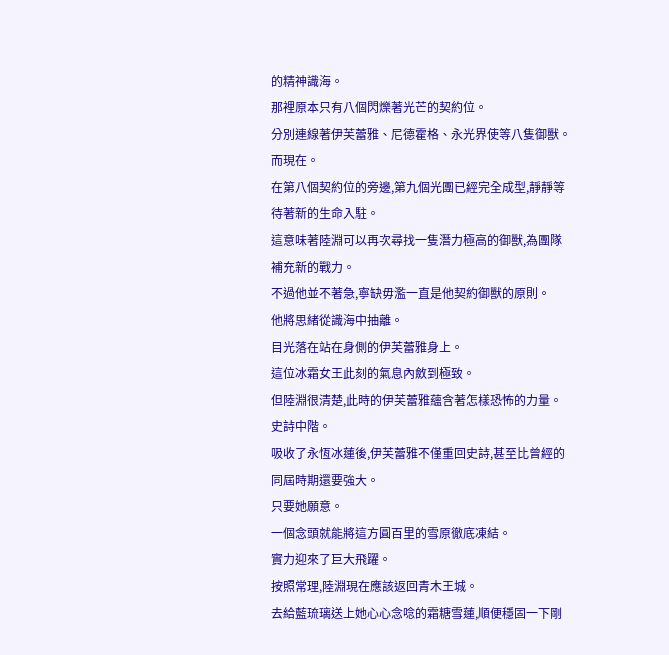的精神識海。
那裡原本只有八個閃爍著光芒的契約位。
分別連線著伊芙蕾雅、尼德霍格、永光界使等八隻御獸。
而現在。
在第八個契約位的旁邊,第九個光團已經完全成型,靜靜等待著新的生命入駐。
這意味著陸淵可以再次尋找一隻潛力極高的御獸,為團隊補充新的戰力。
不過他並不著急,寧缺毋濫一直是他契約御獸的原則。
他將思緒從識海中抽離。
目光落在站在身側的伊芙蕾雅身上。
這位冰霜女王此刻的氣息內斂到極致。
但陸淵很清楚,此時的伊芙蕾雅蘊含著怎樣恐怖的力量。
史詩中階。
吸收了永恆冰蓮後,伊芙蕾雅不僅重回史詩,甚至比曾經的同屆時期還要強大。
只要她願意。
一個念頭就能將這方圓百里的雪原徹底凍結。
實力迎來了巨大飛躍。
按照常理,陸淵現在應該返回青木王城。
去給藍琉璃送上她心心念唸的霜糖雪蓮,順便穩固一下剛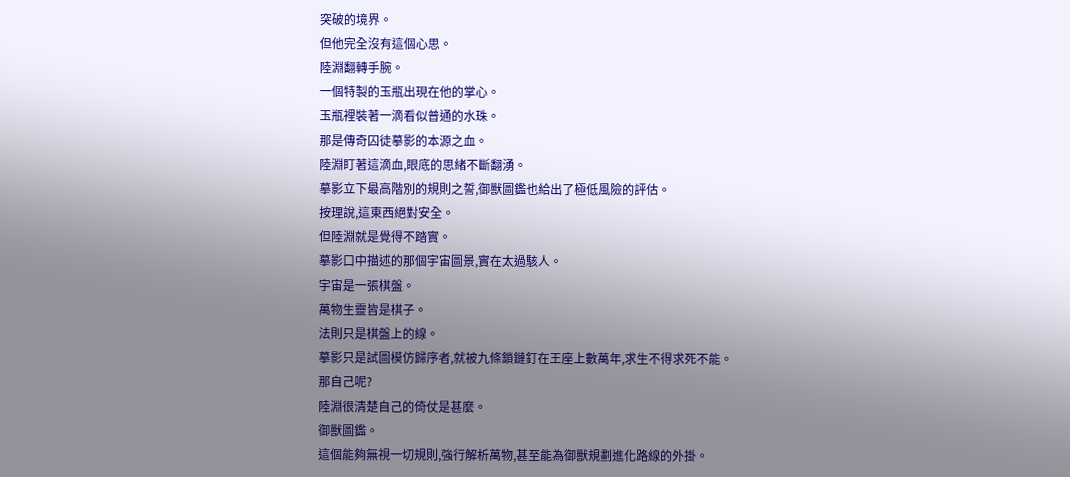突破的境界。
但他完全沒有這個心思。
陸淵翻轉手腕。
一個特製的玉瓶出現在他的掌心。
玉瓶裡裝著一滴看似普通的水珠。
那是傳奇囚徒摹影的本源之血。
陸淵盯著這滴血,眼底的思緒不斷翻湧。
摹影立下最高階別的規則之誓,御獸圖鑑也給出了極低風險的評估。
按理說,這東西絕對安全。
但陸淵就是覺得不踏實。
摹影口中描述的那個宇宙圖景,實在太過駭人。
宇宙是一張棋盤。
萬物生靈皆是棋子。
法則只是棋盤上的線。
摹影只是試圖模仿歸序者,就被九條鎖鏈釘在王座上數萬年,求生不得求死不能。
那自己呢?
陸淵很清楚自己的倚仗是甚麼。
御獸圖鑑。
這個能夠無視一切規則,強行解析萬物,甚至能為御獸規劃進化路線的外掛。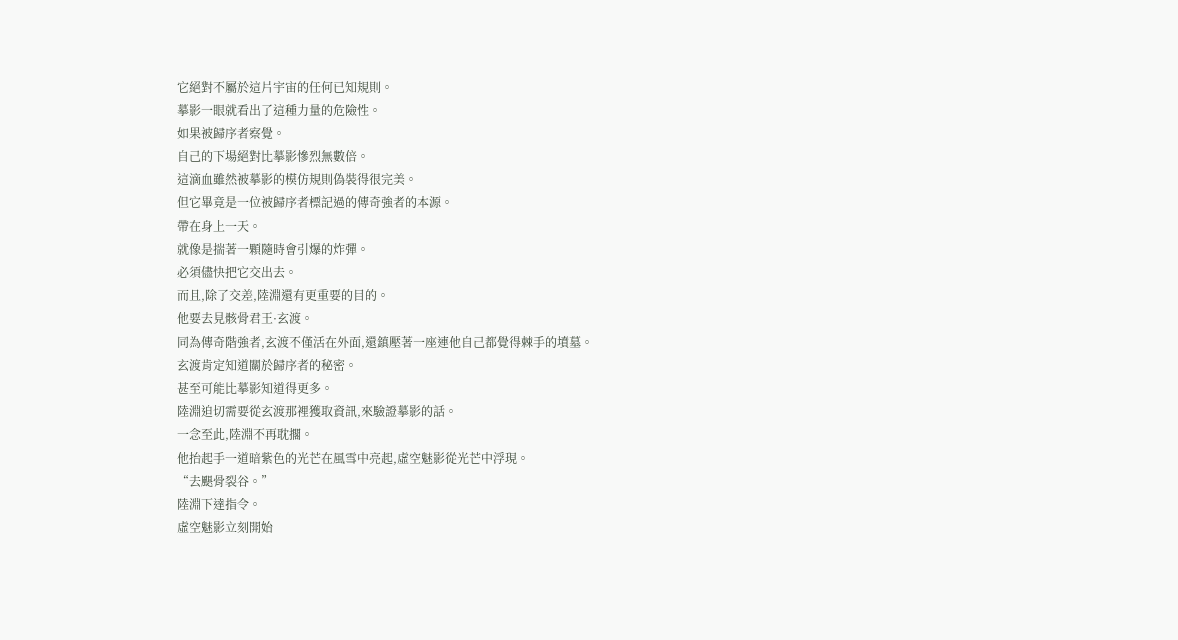它絕對不屬於這片宇宙的任何已知規則。
摹影一眼就看出了這種力量的危險性。
如果被歸序者察覺。
自己的下場絕對比摹影慘烈無數倍。
這滴血雖然被摹影的模仿規則偽裝得很完美。
但它畢竟是一位被歸序者標記過的傳奇強者的本源。
帶在身上一天。
就像是揣著一顆隨時會引爆的炸彈。
必須儘快把它交出去。
而且,除了交差,陸淵還有更重要的目的。
他要去見骸骨君王·玄渡。
同為傳奇階強者,玄渡不僅活在外面,還鎮壓著一座連他自己都覺得棘手的墳墓。
玄渡肯定知道關於歸序者的秘密。
甚至可能比摹影知道得更多。
陸淵迫切需要從玄渡那裡獲取資訊,來驗證摹影的話。
一念至此,陸淵不再耽擱。
他抬起手一道暗紫色的光芒在風雪中亮起,虛空魅影從光芒中浮現。
“去颶骨裂谷。”
陸淵下達指令。
虛空魅影立刻開始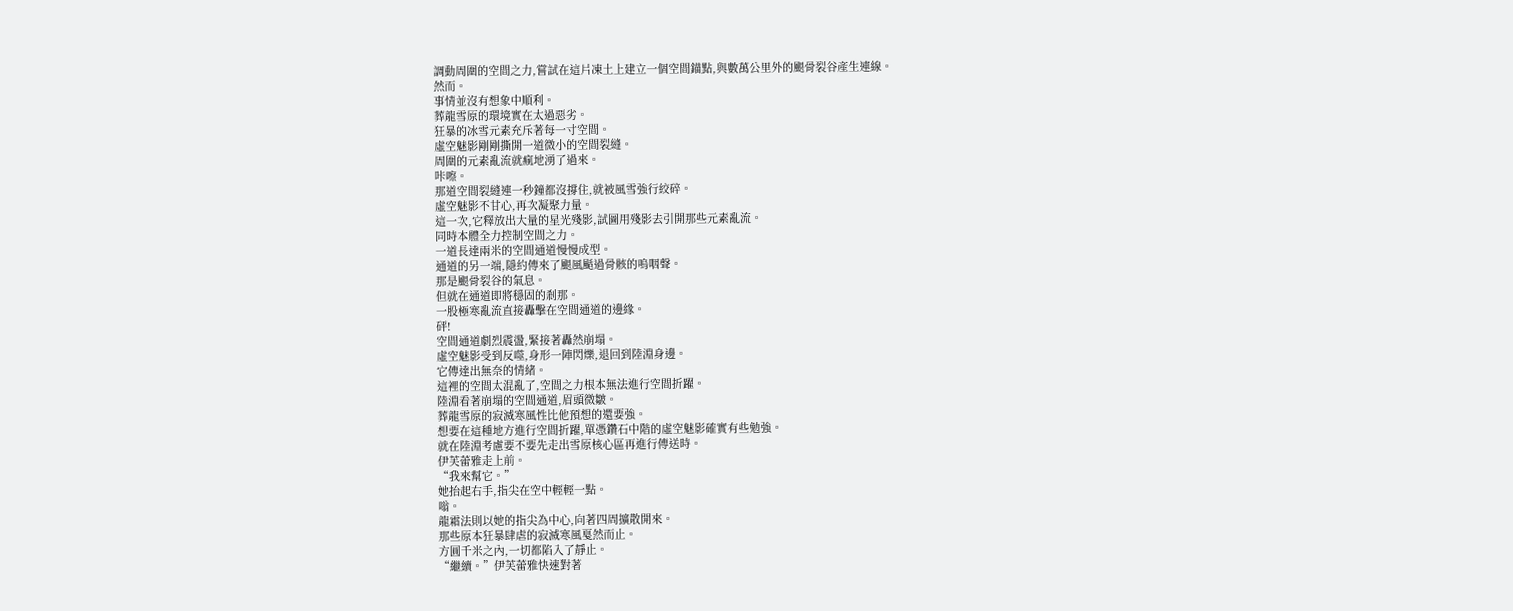調動周圍的空間之力,嘗試在這片凍土上建立一個空間錨點,與數萬公里外的颶骨裂谷產生連線。
然而。
事情並沒有想象中順利。
葬龍雪原的環境實在太過惡劣。
狂暴的冰雪元素充斥著每一寸空間。
虛空魅影剛剛撕開一道微小的空間裂縫。
周圍的元素亂流就瘋地湧了過來。
咔嚓。
那道空間裂縫連一秒鐘都沒撐住,就被風雪強行絞碎。
虛空魅影不甘心,再次凝聚力量。
這一次,它釋放出大量的星光殘影,試圖用殘影去引開那些元素亂流。
同時本體全力控制空間之力。
一道長達兩米的空間通道慢慢成型。
通道的另一端,隱約傳來了颶風颳過骨骸的嗚咽聲。
那是颶骨裂谷的氣息。
但就在通道即將穩固的剎那。
一股極寒亂流直接轟擊在空間通道的邊緣。
砰!
空間通道劇烈震盪,緊接著轟然崩塌。
虛空魅影受到反噬,身形一陣閃爍,退回到陸淵身邊。
它傳達出無奈的情緒。
這裡的空間太混亂了,空間之力根本無法進行空間折躍。
陸淵看著崩塌的空間通道,眉頭微皺。
葬龍雪原的寂滅寒風性比他預想的還要強。
想要在這種地方進行空間折躍,單憑鑽石中階的虛空魅影確實有些勉強。
就在陸淵考慮要不要先走出雪原核心區再進行傳送時。
伊芙蕾雅走上前。
“我來幫它。”
她抬起右手,指尖在空中輕輕一點。
嗡。
龍霜法則以她的指尖為中心,向著四周擴散開來。
那些原本狂暴肆虐的寂滅寒風戛然而止。
方圓千米之內,一切都陷入了靜止。
“繼續。”伊芙蕾雅快速對著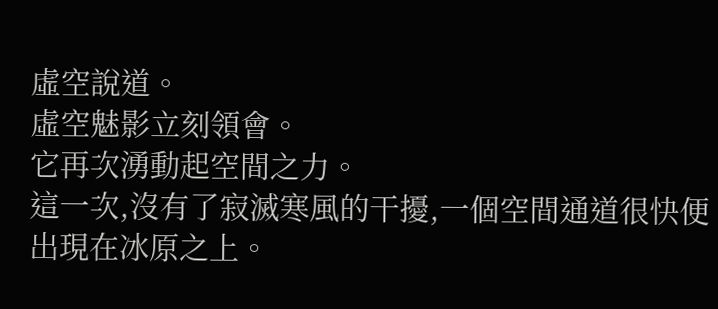虛空說道。
虛空魅影立刻領會。
它再次湧動起空間之力。
這一次,沒有了寂滅寒風的干擾,一個空間通道很快便出現在冰原之上。